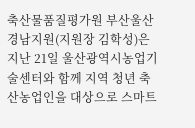축산물품질평가원 부산울산경남지원(지원장 김학성)은 지난 21일 울산광역시농업기술센터와 함께 지역 청년 축산농업인을 대상으로 스마트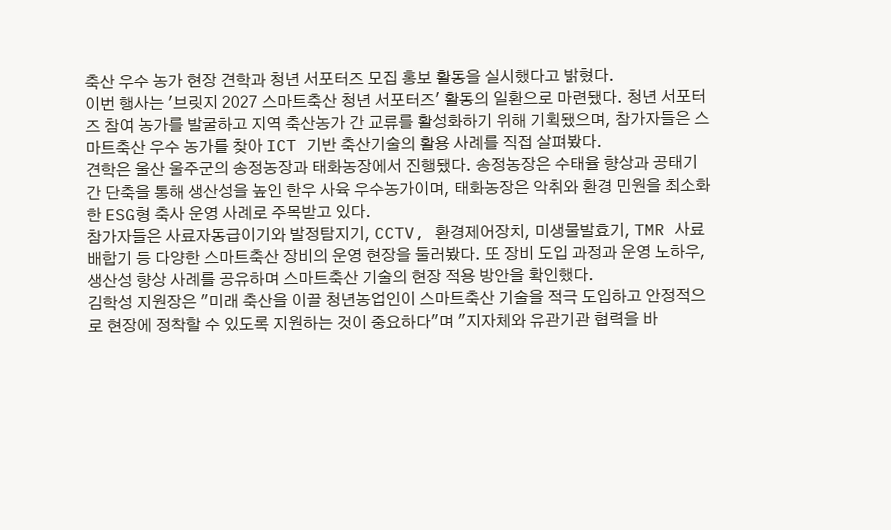축산 우수 농가 현장 견학과 청년 서포터즈 모집 홍보 활동을 실시했다고 밝혔다.
이번 행사는 '브릿지 2027 스마트축산 청년 서포터즈' 활동의 일환으로 마련됐다. 청년 서포터즈 참여 농가를 발굴하고 지역 축산농가 간 교류를 활성화하기 위해 기획됐으며, 참가자들은 스마트축산 우수 농가를 찾아 ICT 기반 축산기술의 활용 사례를 직접 살펴봤다.
견학은 울산 울주군의 송정농장과 태화농장에서 진행됐다. 송정농장은 수태율 향상과 공태기간 단축을 통해 생산성을 높인 한우 사육 우수농가이며, 태화농장은 악취와 환경 민원을 최소화한 ESG형 축사 운영 사례로 주목받고 있다.
참가자들은 사료자동급이기와 발정탐지기, CCTV, 환경제어장치, 미생물발효기, TMR 사료배합기 등 다양한 스마트축산 장비의 운영 현장을 둘러봤다. 또 장비 도입 과정과 운영 노하우, 생산성 향상 사례를 공유하며 스마트축산 기술의 현장 적용 방안을 확인했다.
김학성 지원장은 "미래 축산을 이끌 청년농업인이 스마트축산 기술을 적극 도입하고 안정적으로 현장에 정착할 수 있도록 지원하는 것이 중요하다"며 "지자체와 유관기관 협력을 바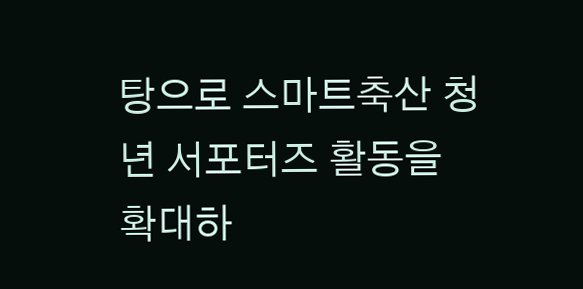탕으로 스마트축산 청년 서포터즈 활동을 확대하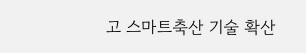고 스마트축산 기술 확산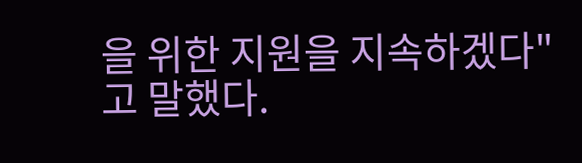을 위한 지원을 지속하겠다"고 말했다.